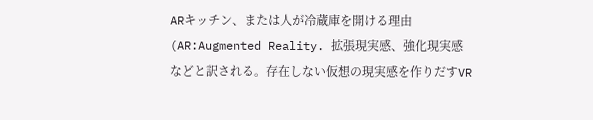ARキッチン、または人が冷蔵庫を開ける理由
(AR:Augmented Reality. 拡張現実感、強化現実感などと訳される。存在しない仮想の現実感を作りだすVR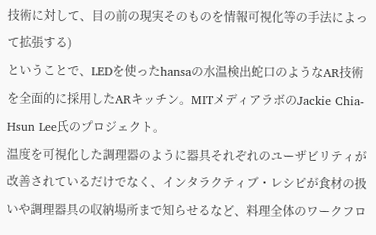技術に対して、目の前の現実そのものを情報可視化等の手法によって拡張する)
ということで、LEDを使ったhansaの水温検出蛇口のようなAR技術を全面的に採用したARキッチン。MITメディアラボのJackie Chia-Hsun Lee氏のプロジェクト。
温度を可視化した調理器のように器具それぞれのユーザビリティが改善されているだけでなく、インタラクティブ・レシピが食材の扱いや調理器具の収納場所まで知らせるなど、料理全体のワークフロ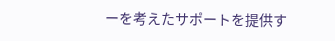ーを考えたサポートを提供す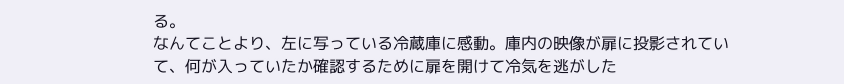る。
なんてことより、左に写っている冷蔵庫に感動。庫内の映像が扉に投影されていて、何が入っていたか確認するために扉を開けて冷気を逃がした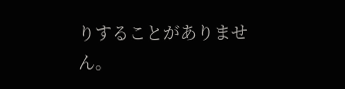りすることがありません。